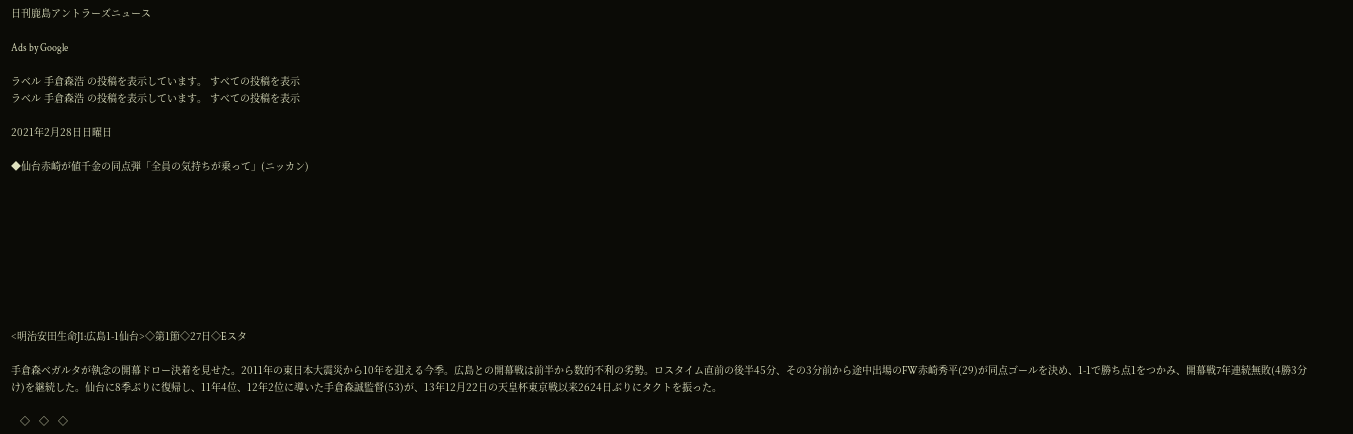日刊鹿島アントラーズニュース

Ads by Google

ラベル 手倉森浩 の投稿を表示しています。 すべての投稿を表示
ラベル 手倉森浩 の投稿を表示しています。 すべての投稿を表示

2021年2月28日日曜日

◆仙台赤崎が値千金の同点弾「全員の気持ちが乗って」(ニッカン)









<明治安田生命J1:広島1-1仙台>◇第1節◇27日◇Eスタ

手倉森ベガルタが執念の開幕ドロー決着を見せた。2011年の東日本大震災から10年を迎える今季。広島との開幕戦は前半から数的不利の劣勢。ロスタイム直前の後半45分、その3分前から途中出場のFW赤崎秀平(29)が同点ゴールを決め、1-1で勝ち点1をつかみ、開幕戦7年連続無敗(4勝3分け)を継続した。仙台に8季ぶりに復帰し、11年4位、12年2位に導いた手倉森誠監督(53)が、13年12月22日の天皇杯東京戦以来2624日ぶりにタクトを振った。

   ◇   ◇   ◇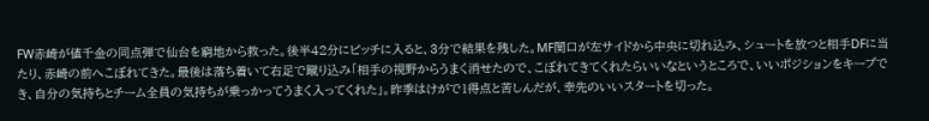FW赤崎が値千金の同点弾で仙台を窮地から救った。後半42分にピッチに入ると、3分で結果を残した。MF関口が左サイドから中央に切れ込み、シュートを放つと相手DFに当たり、赤崎の前へこぼれてきた。最後は落ち着いて右足で蹴り込み「相手の視野からうまく消せたので、こぼれてきてくれたらいいなというところで、いいポジションをキープでき、自分の気持ちとチーム全員の気持ちが乗っかってうまく入ってくれた」。昨季はけがで1得点と苦しんだが、幸先のいいスタートを切った。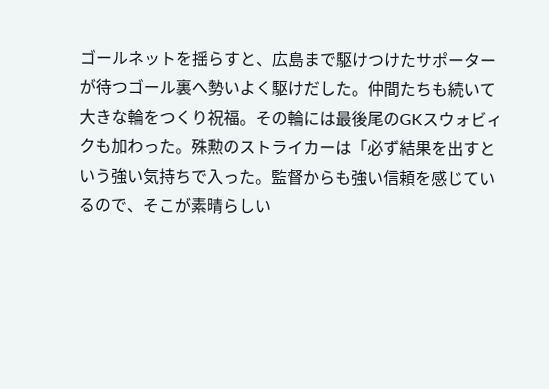ゴールネットを揺らすと、広島まで駆けつけたサポーターが待つゴール裏へ勢いよく駆けだした。仲間たちも続いて大きな輪をつくり祝福。その輪には最後尾のGKスウォビィクも加わった。殊勲のストライカーは「必ず結果を出すという強い気持ちで入った。監督からも強い信頼を感じているので、そこが素晴らしい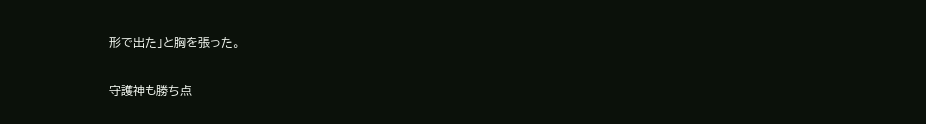形で出た」と胸を張った。

守護神も勝ち点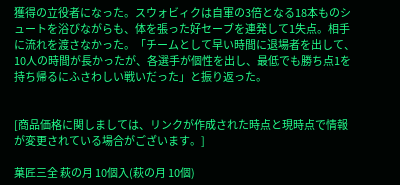獲得の立役者になった。スウォビィクは自軍の3倍となる18本ものシュートを浴びながらも、体を張った好セーブを連発して1失点。相手に流れを渡さなかった。「チームとして早い時間に退場者を出して、10人の時間が長かったが、各選手が個性を出し、最低でも勝ち点1を持ち帰るにふさわしい戦いだった」と振り返った。


[商品価格に関しましては、リンクが作成された時点と現時点で情報が変更されている場合がございます。]

菓匠三全 萩の月 10個入(萩の月 10個)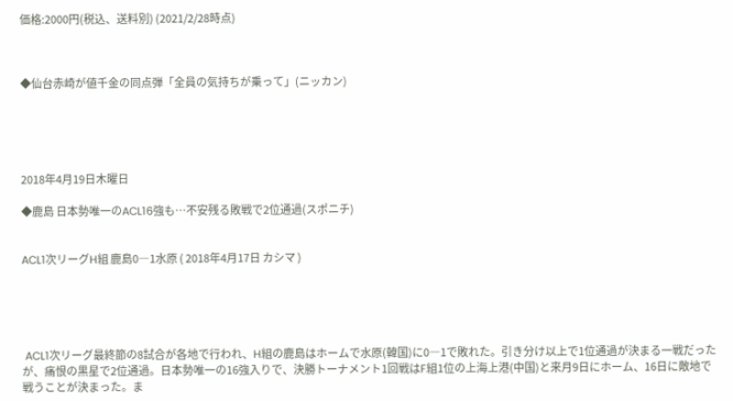価格:2000円(税込、送料別) (2021/2/28時点)



◆仙台赤崎が値千金の同点弾「全員の気持ちが乗って」(ニッカン)





2018年4月19日木曜日

◆鹿島 日本勢唯一のACL16強も…不安残る敗戦で2位通過(スポニチ)


ACL1次リーグH組 鹿島0―1水原 ( 2018年4月17日 カシマ )





 ACL1次リーグ最終節の8試合が各地で行われ、H組の鹿島はホームで水原(韓国)に0―1で敗れた。引き分け以上で1位通過が決まる一戦だったが、痛恨の黒星で2位通過。日本勢唯一の16強入りで、決勝トーナメント1回戦はF組1位の上海上港(中国)と来月9日にホーム、16日に敵地で戦うことが決まった。ま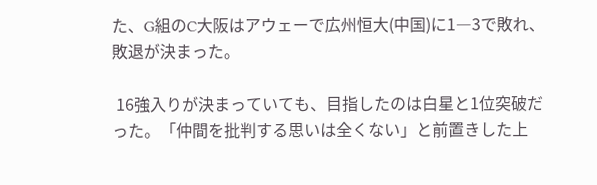た、G組のC大阪はアウェーで広州恒大(中国)に1―3で敗れ、敗退が決まった。

 16強入りが決まっていても、目指したのは白星と1位突破だった。「仲間を批判する思いは全くない」と前置きした上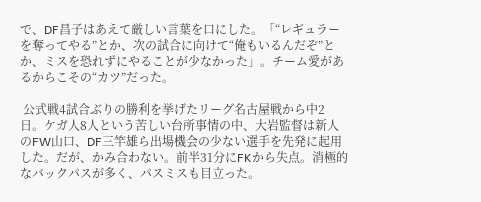で、DF昌子はあえて厳しい言葉を口にした。「“レギュラーを奪ってやる”とか、次の試合に向けて“俺もいるんだぞ”とか、ミスを恐れずにやることが少なかった」。チーム愛があるからこその“カツ”だった。

 公式戦4試合ぶりの勝利を挙げたリーグ名古屋戦から中2日。ケガ人8人という苦しい台所事情の中、大岩監督は新人のFW山口、DF三竿雄ら出場機会の少ない選手を先発に起用した。だが、かみ合わない。前半31分にFKから失点。消極的なバックパスが多く、パスミスも目立った。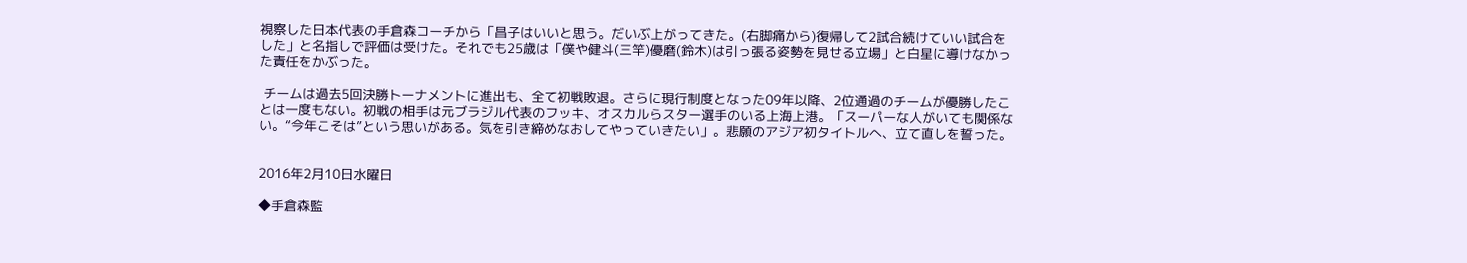視察した日本代表の手倉森コーチから「昌子はいいと思う。だいぶ上がってきた。(右脚痛から)復帰して2試合続けていい試合をした」と名指しで評価は受けた。それでも25歳は「僕や健斗(三竿)優磨(鈴木)は引っ張る姿勢を見せる立場」と白星に導けなかった責任をかぶった。

 チームは過去5回決勝トーナメントに進出も、全て初戦敗退。さらに現行制度となった09年以降、2位通過のチームが優勝したことは一度もない。初戦の相手は元ブラジル代表のフッキ、オスカルらスター選手のいる上海上港。「スーパーな人がいても関係ない。“今年こそは”という思いがある。気を引き締めなおしてやっていきたい」。悲願のアジア初タイトルへ、立て直しを誓った。


2016年2月10日水曜日

◆手倉森監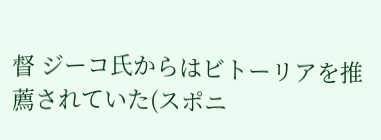督 ジーコ氏からはビトーリアを推薦されていた(スポニ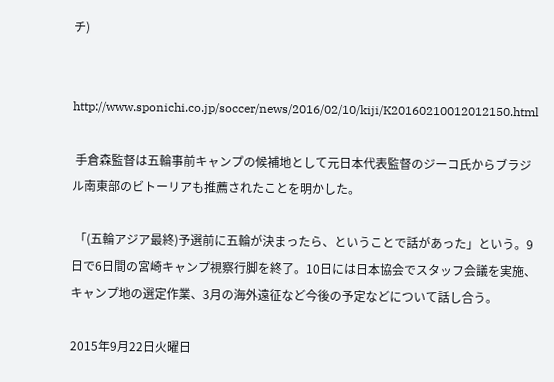チ)


http://www.sponichi.co.jp/soccer/news/2016/02/10/kiji/K20160210012012150.html

 手倉森監督は五輪事前キャンプの候補地として元日本代表監督のジーコ氏からブラジル南東部のビトーリアも推薦されたことを明かした。

 「(五輪アジア最終)予選前に五輪が決まったら、ということで話があった」という。9日で6日間の宮崎キャンプ視察行脚を終了。10日には日本協会でスタッフ会議を実施、キャンプ地の選定作業、3月の海外遠征など今後の予定などについて話し合う。

2015年9月22日火曜日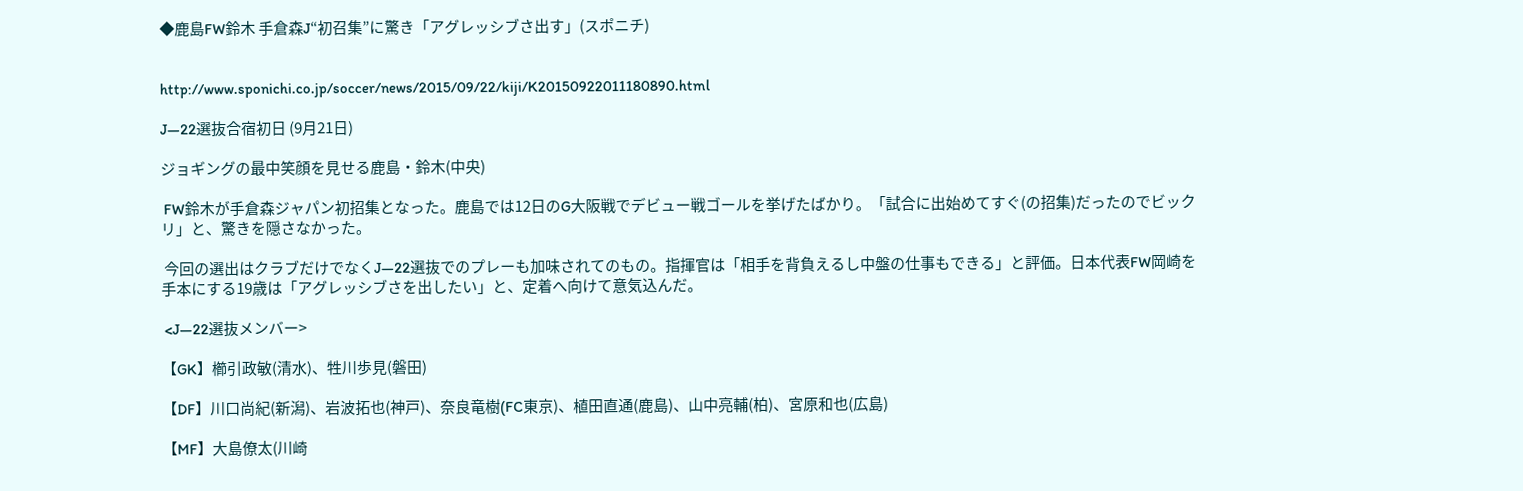◆鹿島FW鈴木 手倉森J“初召集”に驚き「アグレッシブさ出す」(スポニチ)


http://www.sponichi.co.jp/soccer/news/2015/09/22/kiji/K20150922011180890.html

J―22選抜合宿初日 (9月21日)

ジョギングの最中笑顔を見せる鹿島・鈴木(中央)

 FW鈴木が手倉森ジャパン初招集となった。鹿島では12日のG大阪戦でデビュー戦ゴールを挙げたばかり。「試合に出始めてすぐ(の招集)だったのでビックリ」と、驚きを隠さなかった。

 今回の選出はクラブだけでなくJ―22選抜でのプレーも加味されてのもの。指揮官は「相手を背負えるし中盤の仕事もできる」と評価。日本代表FW岡崎を手本にする19歳は「アグレッシブさを出したい」と、定着へ向けて意気込んだ。

 <J―22選抜メンバー>

【GK】櫛引政敏(清水)、牲川歩見(磐田)

【DF】川口尚紀(新潟)、岩波拓也(神戸)、奈良竜樹(FC東京)、植田直通(鹿島)、山中亮輔(柏)、宮原和也(広島)

【MF】大島僚太(川崎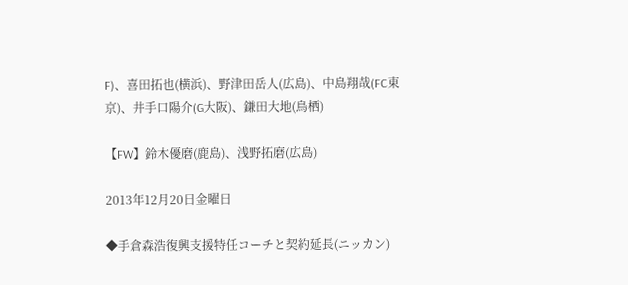F)、喜田拓也(横浜)、野津田岳人(広島)、中島翔哉(FC東京)、井手口陽介(G大阪)、鎌田大地(鳥栖)

【FW】鈴木優磨(鹿島)、浅野拓磨(広島)

2013年12月20日金曜日

◆手倉森浩復興支援特任コーチと契約延長(ニッカン)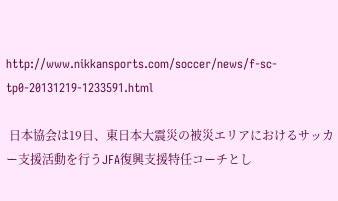http://www.nikkansports.com/soccer/news/f-sc-tp0-20131219-1233591.html

 日本協会は19日、東日本大震災の被災エリアにおけるサッカー支援活動を行うJFA復興支援特任コーチとし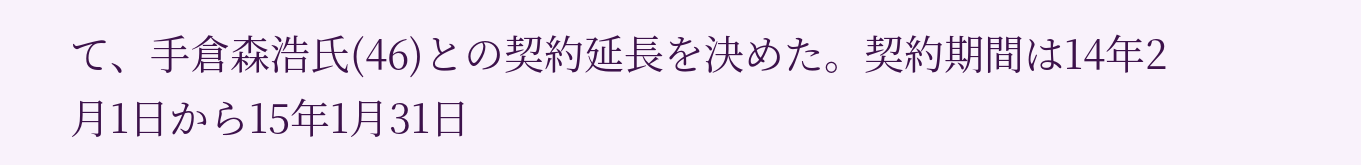て、手倉森浩氏(46)との契約延長を決めた。契約期間は14年2月1日から15年1月31日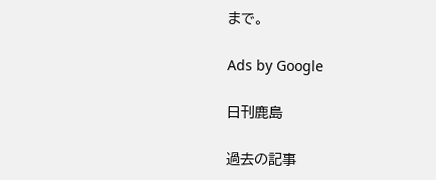まで。

Ads by Google

日刊鹿島

過去の記事